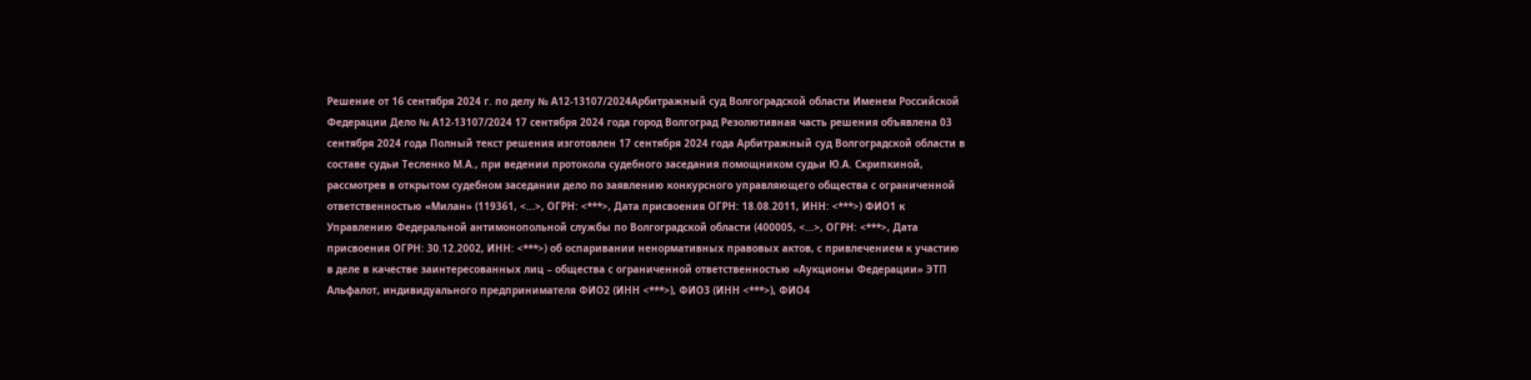Решение от 16 сентября 2024 г. по делу № А12-13107/2024Арбитражный суд Волгоградской области Именем Российской Федерации Дело № А12-13107/2024 17 сентября 2024 года город Волгоград Резолютивная часть решения объявлена 03 сентября 2024 года Полный текст решения изготовлен 17 сентября 2024 года Арбитражный суд Волгоградской области в составе судьи Тесленко М.А., при ведении протокола судебного заседания помощником судьи Ю.А. Скрипкиной, рассмотрев в открытом судебном заседании дело по заявлению конкурсного управляющего общества с ограниченной ответственностью «Милан» (119361, <...>, ОГРН: <***>, Дата присвоения ОГРН: 18.08.2011, ИНН: <***>) ФИО1 к Управлению Федеральной антимонопольной службы по Волгоградской области (400005, <...>, ОГРН: <***>, Дата присвоения ОГРН: 30.12.2002, ИНН: <***>) об оспаривании ненормативных правовых актов, с привлечением к участию в деле в качестве заинтересованных лиц – общества с ограниченной ответственностью «Аукционы Федерации» ЭТП Альфалот, индивидуального предпринимателя ФИО2 (ИНН <***>), ФИО3 (ИНН <***>), ФИО4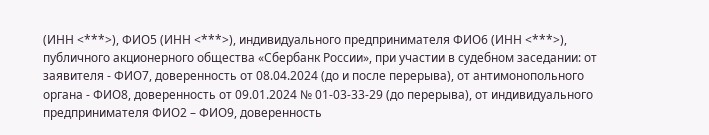(ИНН <***>), ФИО5 (ИНН <***>), индивидуального предпринимателя ФИО6 (ИНН <***>), публичного акционерного общества «Сбербанк России», при участии в судебном заседании: от заявителя - ФИО7, доверенность от 08.04.2024 (до и после перерыва), от антимонопольного органа - ФИО8, доверенность от 09.01.2024 № 01-03-33-29 (до перерыва), от индивидуального предпринимателя ФИО2 – ФИО9, доверенность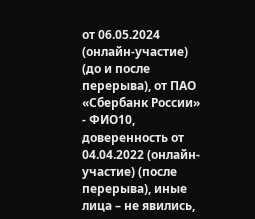от 06.05.2024 (онлайн-участие) (до и после перерыва), от ПАО «Сбербанк России» - ФИО10, доверенность от 04.04.2022 (онлайн-участие) (после перерыва), иные лица – не явились,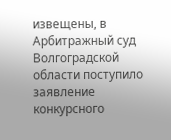извещены, в Арбитражный суд Волгоградской области поступило заявление конкурсного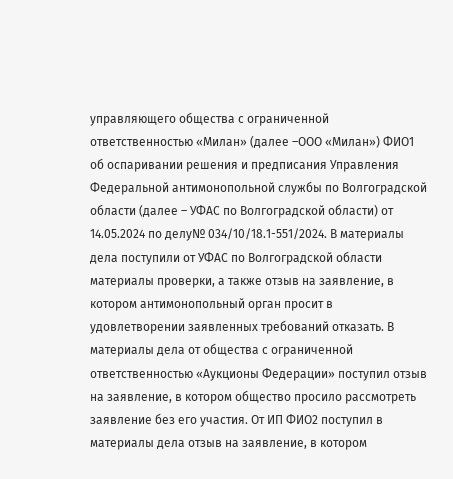управляющего общества с ограниченной ответственностью «Милан» (далее –ООО «Милан») ФИО1 об оспаривании решения и предписания Управления Федеральной антимонопольной службы по Волгоградской области (далее – УФАС по Волгоградской области) от 14.05.2024 по делу№ 034/10/18.1-551/2024. В материалы дела поступили от УФАС по Волгоградской области материалы проверки, а также отзыв на заявление, в котором антимонопольный орган просит в удовлетворении заявленных требований отказать. В материалы дела от общества с ограниченной ответственностью «Аукционы Федерации» поступил отзыв на заявление, в котором общество просило рассмотреть заявление без его участия. От ИП ФИО2 поступил в материалы дела отзыв на заявление, в котором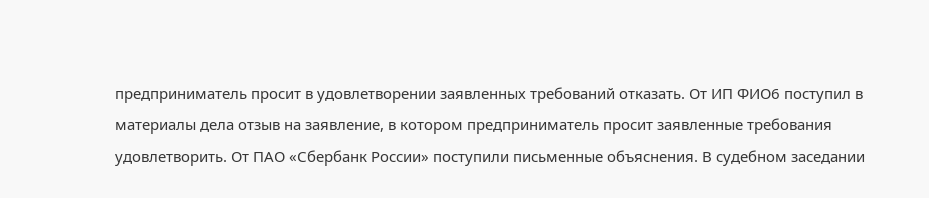предприниматель просит в удовлетворении заявленных требований отказать. От ИП ФИО6 поступил в материалы дела отзыв на заявление, в котором предприниматель просит заявленные требования удовлетворить. От ПАО «Сбербанк России» поступили письменные объяснения. В судебном заседании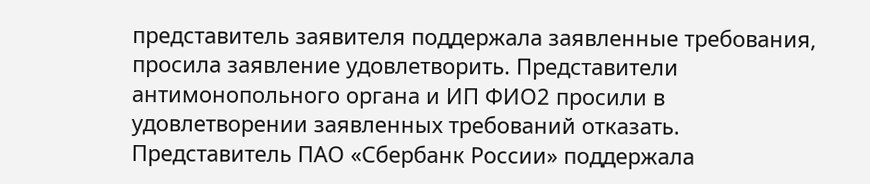представитель заявителя поддержала заявленные требования, просила заявление удовлетворить. Представители антимонопольного органа и ИП ФИО2 просили в удовлетворении заявленных требований отказать. Представитель ПАО «Сбербанк России» поддержала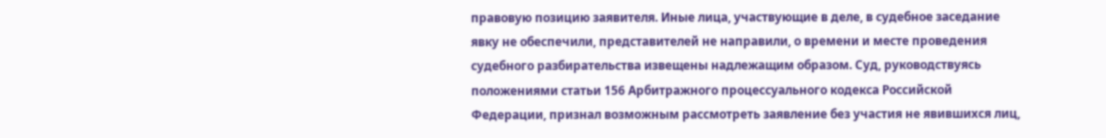правовую позицию заявителя. Иные лица, участвующие в деле, в судебное заседание явку не обеспечили, представителей не направили, о времени и месте проведения судебного разбирательства извещены надлежащим образом. Суд, руководствуясь положениями статьи 156 Арбитражного процессуального кодекса Российской Федерации, признал возможным рассмотреть заявление без участия не явившихся лиц,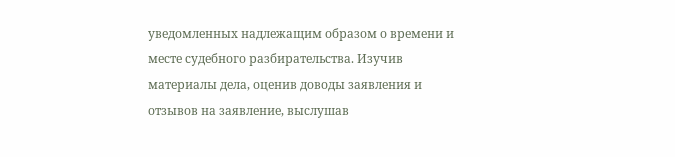уведомленных надлежащим образом о времени и месте судебного разбирательства. Изучив материалы дела, оценив доводы заявления и отзывов на заявление, выслушав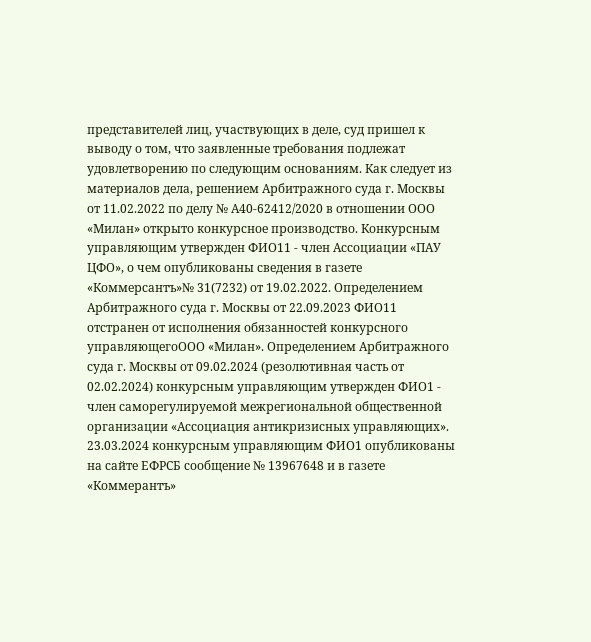представителей лиц, участвующих в деле, суд пришел к выводу о том, что заявленные требования подлежат удовлетворению по следующим основаниям. Как следует из материалов дела, решением Арбитражного суда г. Москвы от 11.02.2022 по делу № А40-62412/2020 в отношении ООО «Милан» открыто конкурсное производство. Конкурсным управляющим утвержден ФИО11 - член Ассоциации «ПАУ ЦФО», о чем опубликованы сведения в газете «Коммерсантъ»№ 31(7232) от 19.02.2022. Определением Арбитражного суда г. Москвы от 22.09.2023 ФИО11 отстранен от исполнения обязанностей конкурсного управляющегоООО «Милан». Определением Арбитражного суда г. Москвы от 09.02.2024 (резолютивная часть от 02.02.2024) конкурсным управляющим утвержден ФИО1 - член саморегулируемой межрегиональной общественной организации «Ассоциация антикризисных управляющих». 23.03.2024 конкурсным управляющим ФИО1 опубликованы на сайте ЕФРСБ сообщение № 13967648 и в газете «Коммерантъ»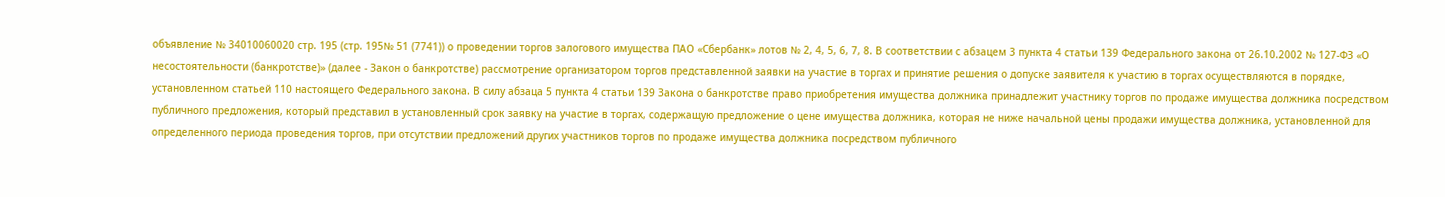объявление № 34010060020 стр. 195 (стр. 195№ 51 (7741)) о проведении торгов залогового имущества ПАО «Сбербанк» лотов № 2, 4, 5, 6, 7, 8. В соответствии с абзацем 3 пункта 4 статьи 139 Федерального закона от 26.10.2002 № 127-ФЗ «О несостоятельности (банкротстве)» (далее - Закон о банкротстве) рассмотрение организатором торгов представленной заявки на участие в торгах и принятие решения о допуске заявителя к участию в торгах осуществляются в порядке, установленном статьей 110 настоящего Федерального закона. В силу абзаца 5 пункта 4 статьи 139 Закона о банкротстве право приобретения имущества должника принадлежит участнику торгов по продаже имущества должника посредством публичного предложения, который представил в установленный срок заявку на участие в торгах, содержащую предложение о цене имущества должника, которая не ниже начальной цены продажи имущества должника, установленной для определенного периода проведения торгов, при отсутствии предложений других участников торгов по продаже имущества должника посредством публичного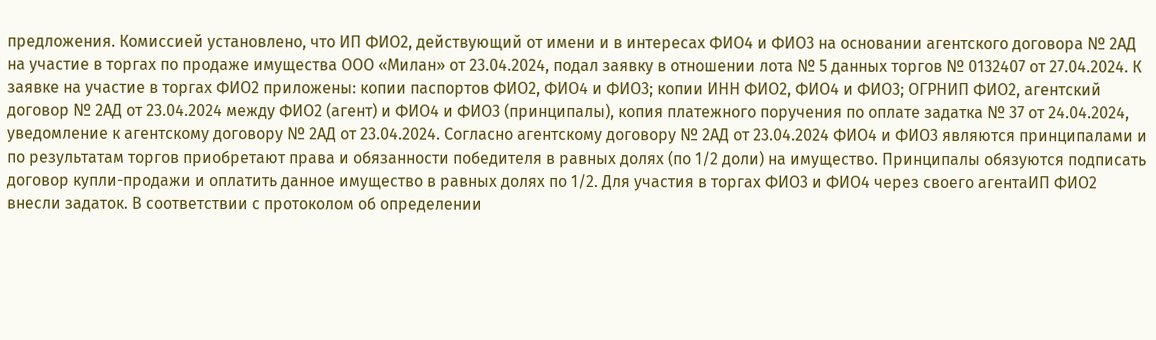предложения. Комиссией установлено, что ИП ФИО2, действующий от имени и в интересах ФИО4 и ФИО3 на основании агентского договора № 2АД на участие в торгах по продаже имущества ООО «Милан» от 23.04.2024, подал заявку в отношении лота № 5 данных торгов № 0132407 от 27.04.2024. К заявке на участие в торгах ФИО2 приложены: копии паспортов ФИО2, ФИО4 и ФИО3; копии ИНН ФИО2, ФИО4 и ФИО3; ОГРНИП ФИО2, агентский договор № 2АД от 23.04.2024 между ФИО2 (агент) и ФИО4 и ФИО3 (принципалы), копия платежного поручения по оплате задатка № 37 от 24.04.2024, уведомление к агентскому договору № 2АД от 23.04.2024. Согласно агентскому договору № 2АД от 23.04.2024 ФИО4 и ФИО3 являются принципалами и по результатам торгов приобретают права и обязанности победителя в равных долях (по 1/2 доли) на имущество. Принципалы обязуются подписать договор купли-продажи и оплатить данное имущество в равных долях по 1/2. Для участия в торгах ФИО3 и ФИО4 через своего агентаИП ФИО2 внесли задаток. В соответствии с протоколом об определении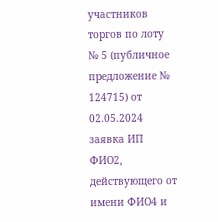участников торгов по лоту № 5 (публичное предложение № 124715) от 02.05.2024 заявка ИП ФИО2, действующего от имени ФИО4 и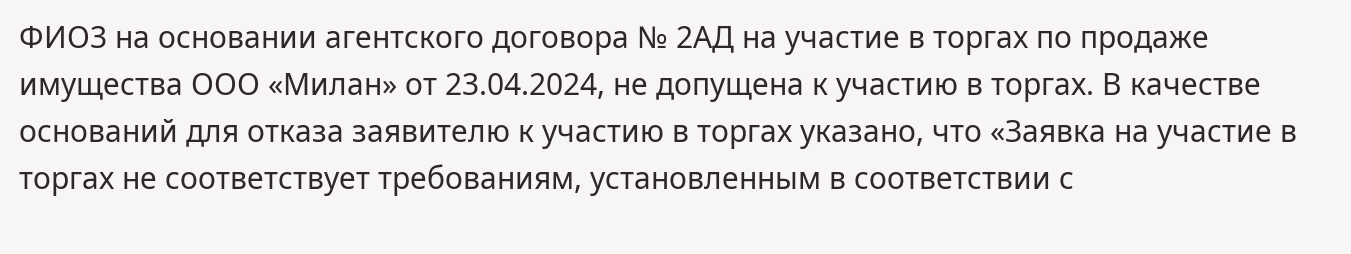ФИО3 на основании агентского договора № 2АД на участие в торгах по продаже имущества ООО «Милан» от 23.04.2024, не допущена к участию в торгах. В качестве оснований для отказа заявителю к участию в торгах указано, что «Заявка на участие в торгах не соответствует требованиям, установленным в соответствии с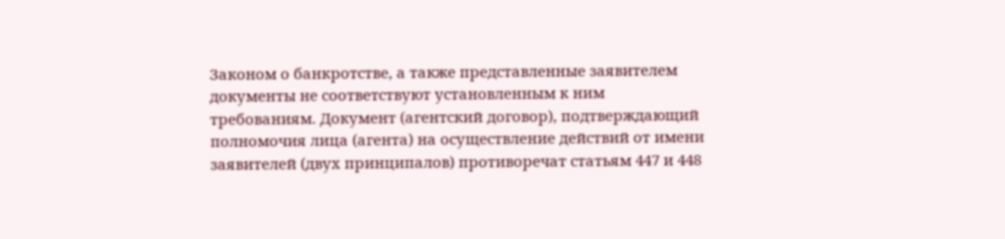Законом о банкротстве, а также представленные заявителем документы не соответствуют установленным к ним требованиям. Документ (агентский договор), подтверждающий полномочия лица (агента) на осуществление действий от имени заявителей (двух принципалов) противоречат статьям 447 и 448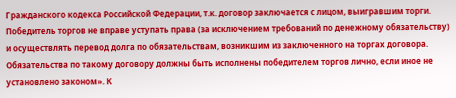Гражданского кодекса Российской Федерации, т.к. договор заключается с лицом, выигравшим торги. Победитель торгов не вправе уступать права (за исключением требований по денежному обязательству) и осуществлять перевод долга по обязательствам, возникшим из заключенного на торгах договора. Обязательства по такому договору должны быть исполнены победителем торгов лично, если иное не установлено законом». К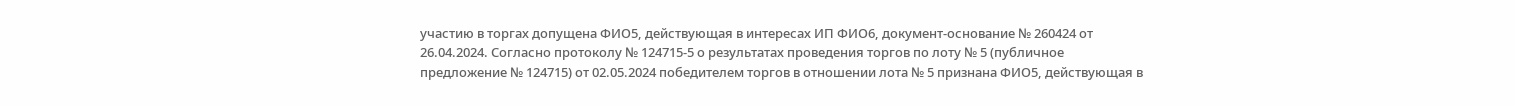участию в торгах допущена ФИО5, действующая в интересах ИП ФИО6, документ-основание № 260424 от 26.04.2024. Согласно протоколу № 124715-5 о результатах проведения торгов по лоту № 5 (публичное предложение № 124715) от 02.05.2024 победителем торгов в отношении лота № 5 признана ФИО5, действующая в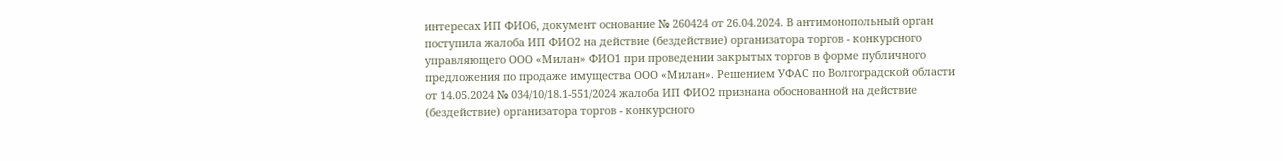интересах ИП ФИО6, документ основание № 260424 от 26.04.2024. В антимонопольный орган поступила жалоба ИП ФИО2 на действие (бездействие) организатора торгов - конкурсного управляющего ООО «Милан» ФИО1 при проведении закрытых торгов в форме публичного предложения по продаже имущества ООО «Милан». Решением УФАС по Волгоградской области от 14.05.2024 № 034/10/18.1-551/2024 жалоба ИП ФИО2 признана обоснованной на действие (бездействие) организатора торгов - конкурсного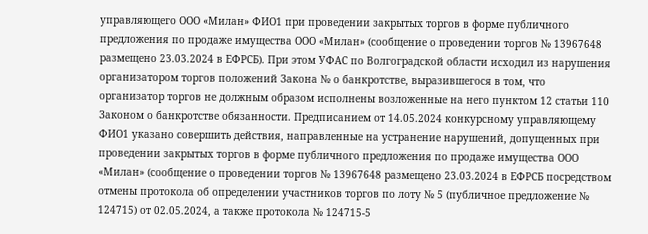управляющего ООО «Милан» ФИО1 при проведении закрытых торгов в форме публичного предложения по продаже имущества ООО «Милан» (сообщение о проведении торгов № 13967648 размещено 23.03.2024 в ЕФРСБ). При этом УФАС по Волгоградской области исходил из нарушения организатором торгов положений Закона № о банкротстве, выразившегося в том, что организатор торгов не должным образом исполнены возложенные на него пунктом 12 статьи 110 Законом о банкротстве обязанности. Предписанием от 14.05.2024 конкурсному управляющему ФИО1 указано совершить действия, направленные на устранение нарушений, допущенных при проведении закрытых торгов в форме публичного предложения по продаже имущества ООО «Милан» (сообщение о проведении торгов № 13967648 размещено 23.03.2024 в ЕФРСБ посредством отмены протокола об определении участников торгов по лоту № 5 (публичное предложение № 124715) от 02.05.2024, а также протокола № 124715-5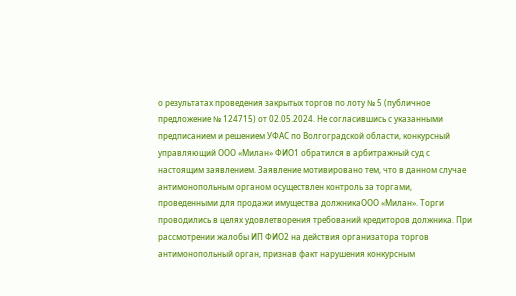о результатах проведения закрытых торгов по лоту № 5 (публичное предложение № 124715) от 02.05.2024. Не согласившись с указанными предписанием и решением УФАС по Волгоградской области, конкурсный управляющий ООО «Милан» ФИО1 обратился в арбитражный суд с настоящим заявлением. Заявление мотивировано тем, что в данном случае антимонопольным органом осуществлен контроль за торгами, проведенными для продажи имущества должникаООО «Милан». Торги проводились в целях удовлетворения требований кредиторов должника. При рассмотрении жалобы ИП ФИО2 на действия организатора торгов антимонопольный орган, признав факт нарушения конкурсным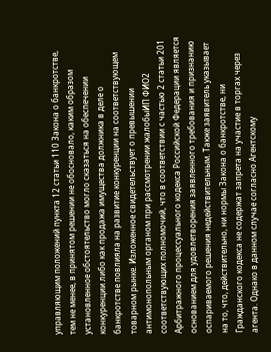управляющим положений пункта 12 статьи 110 Закона о банкротстве, тем не менее, в принятом решении не обосновало, каким образом установленное обстоятельство могло сказаться на обеспечении конкуренции либо как продажа имущества должника в деле о банкротстве повлияла на развитие конкуренции на соответствующем товарном рынке. Изложенное свидетельствует о превышении антимонопольным органом при рассмотрении жалобыИП ФИО2 соответствующих полномочий, что в соответствии с частью 2 статьи 201 Арбитражного процессуального кодекса Российской Федерации является основанием для удовлетворения заявленного требования и признанию оспариваемого решения недействительным. Также заявитель указывает на то, что, действительно, ни нормы Закона о банкротстве, ни Гражданского кодекса не содержат запрета на участие в торгах через агента. Однако в данном случае согласно Агентскому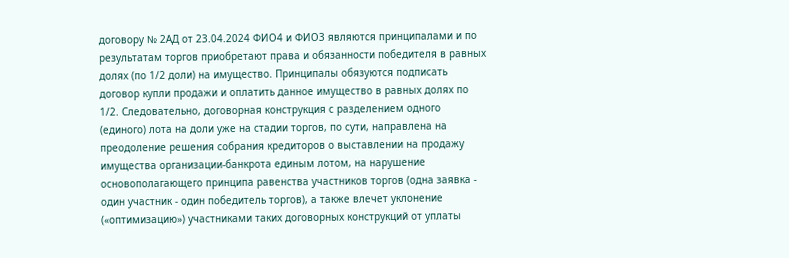договору № 2АД от 23.04.2024 ФИО4 и ФИО3 являются принципалами и по результатам торгов приобретают права и обязанности победителя в равных долях (по 1/2 доли) на имущество. Принципалы обязуются подписать договор купли продажи и оплатить данное имущество в равных долях по 1/2. Следовательно, договорная конструкция с разделением одного (единого) лота на доли уже на стадии торгов, по сути, направлена на преодоление решения собрания кредиторов о выставлении на продажу имущества организации-банкрота единым лотом, на нарушение основополагающего принципа равенства участников торгов (одна заявка - один участник - один победитель торгов), а также влечет уклонение («оптимизацию») участниками таких договорных конструкций от уплаты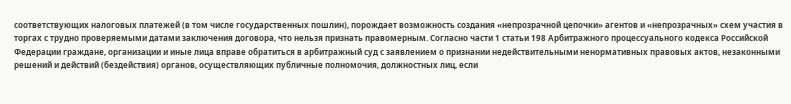соответствующих налоговых платежей (в том числе государственных пошлин), порождает возможность создания «непрозрачной цепочки» агентов и «непрозрачных» схем участия в торгах с трудно проверяемыми датами заключения договора, что нельзя признать правомерным. Согласно части 1 статьи 198 Арбитражного процессуального кодекса Российской Федерации граждане, организации и иные лица вправе обратиться в арбитражный суд с заявлением о признании недействительными ненормативных правовых актов, незаконными решений и действий (бездействия) органов, осуществляющих публичные полномочия, должностных лиц, если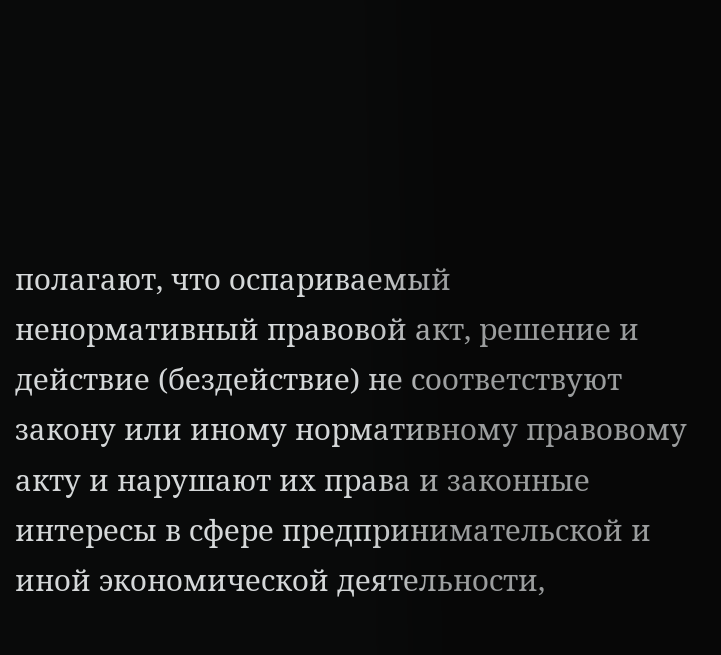полагают, что оспариваемый ненормативный правовой акт, решение и действие (бездействие) не соответствуют закону или иному нормативному правовому акту и нарушают их права и законные интересы в сфере предпринимательской и иной экономической деятельности,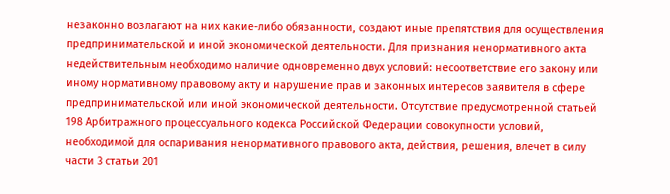незаконно возлагают на них какие-либо обязанности, создают иные препятствия для осуществления предпринимательской и иной экономической деятельности. Для признания ненормативного акта недействительным необходимо наличие одновременно двух условий: несоответствие его закону или иному нормативному правовому акту и нарушение прав и законных интересов заявителя в сфере предпринимательской или иной экономической деятельности. Отсутствие предусмотренной статьей 198 Арбитражного процессуального кодекса Российской Федерации совокупности условий, необходимой для оспаривания ненормативного правового акта, действия, решения, влечет в силу части 3 статьи 201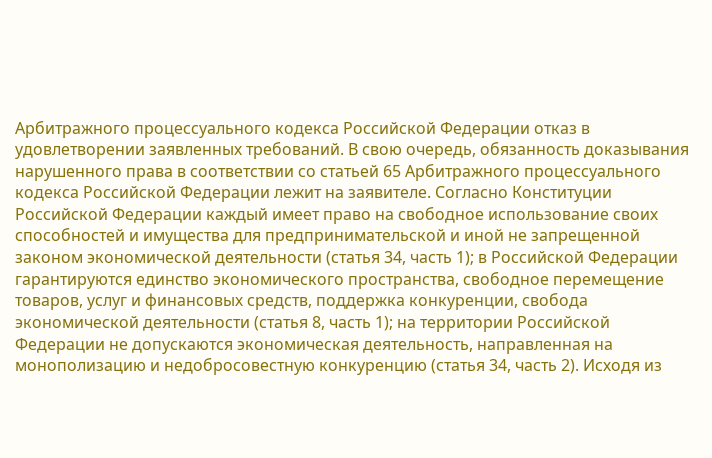Арбитражного процессуального кодекса Российской Федерации отказ в удовлетворении заявленных требований. В свою очередь, обязанность доказывания нарушенного права в соответствии со статьей 65 Арбитражного процессуального кодекса Российской Федерации лежит на заявителе. Согласно Конституции Российской Федерации каждый имеет право на свободное использование своих способностей и имущества для предпринимательской и иной не запрещенной законом экономической деятельности (статья 34, часть 1); в Российской Федерации гарантируются единство экономического пространства, свободное перемещение товаров, услуг и финансовых средств, поддержка конкуренции, свобода экономической деятельности (статья 8, часть 1); на территории Российской Федерации не допускаются экономическая деятельность, направленная на монополизацию и недобросовестную конкуренцию (статья 34, часть 2). Исходя из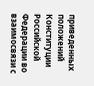приведенных положений Конституции Российской Федерации во взаимосвязи с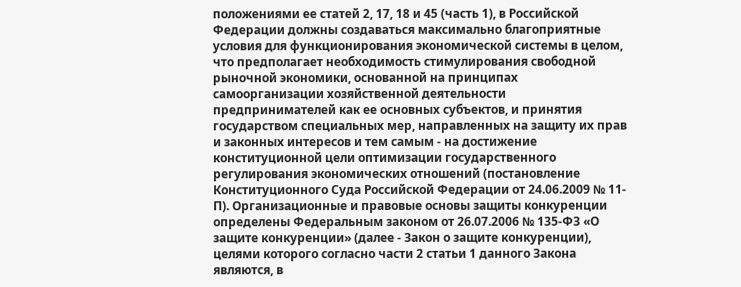положениями ее статей 2, 17, 18 и 45 (часть 1), в Российской Федерации должны создаваться максимально благоприятные условия для функционирования экономической системы в целом, что предполагает необходимость стимулирования свободной рыночной экономики, основанной на принципах самоорганизации хозяйственной деятельности предпринимателей как ее основных субъектов, и принятия государством специальных мер, направленных на защиту их прав и законных интересов и тем самым - на достижение конституционной цели оптимизации государственного регулирования экономических отношений (постановление Конституционного Суда Российской Федерации от 24.06.2009 № 11-П). Организационные и правовые основы защиты конкуренции определены Федеральным законом от 26.07.2006 № 135-ФЗ «О защите конкуренции» (далее - Закон о защите конкуренции), целями которого согласно части 2 статьи 1 данного Закона являются, в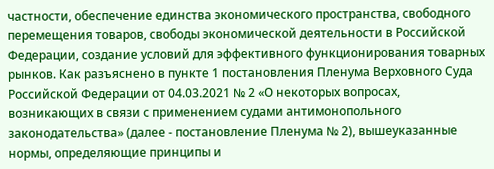частности, обеспечение единства экономического пространства, свободного перемещения товаров, свободы экономической деятельности в Российской Федерации, создание условий для эффективного функционирования товарных рынков. Как разъяснено в пункте 1 постановления Пленума Верховного Суда Российской Федерации от 04.03.2021 № 2 «О некоторых вопросах, возникающих в связи с применением судами антимонопольного законодательства» (далее - постановление Пленума № 2), вышеуказанные нормы, определяющие принципы и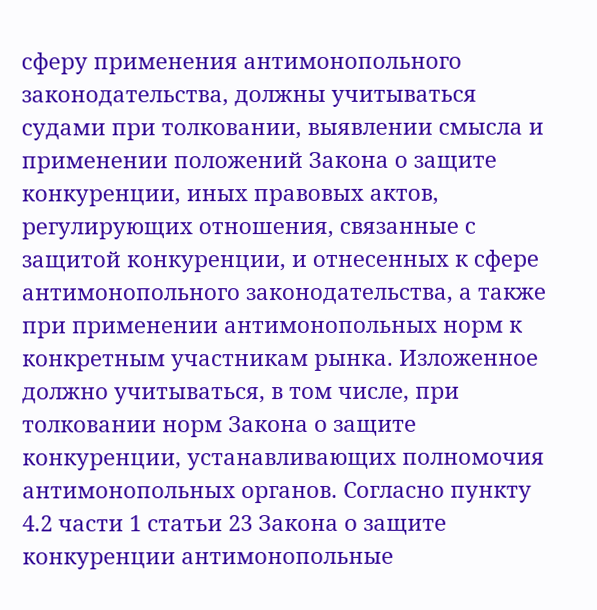сферу применения антимонопольного законодательства, должны учитываться судами при толковании, выявлении смысла и применении положений Закона о защите конкуренции, иных правовых актов, регулирующих отношения, связанные с защитой конкуренции, и отнесенных к сфере антимонопольного законодательства, а также при применении антимонопольных норм к конкретным участникам рынка. Изложенное должно учитываться, в том числе, при толковании норм Закона о защите конкуренции, устанавливающих полномочия антимонопольных органов. Согласно пункту 4.2 части 1 статьи 23 Закона о защите конкуренции антимонопольные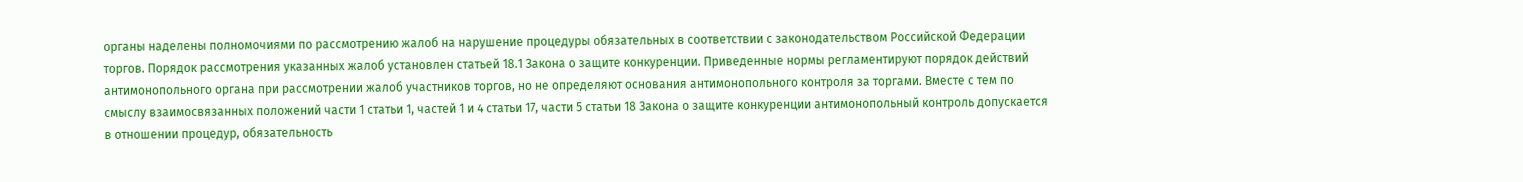органы наделены полномочиями по рассмотрению жалоб на нарушение процедуры обязательных в соответствии с законодательством Российской Федерации торгов. Порядок рассмотрения указанных жалоб установлен статьей 18.1 Закона о защите конкуренции. Приведенные нормы регламентируют порядок действий антимонопольного органа при рассмотрении жалоб участников торгов, но не определяют основания антимонопольного контроля за торгами. Вместе с тем по смыслу взаимосвязанных положений части 1 статьи 1, частей 1 и 4 статьи 17, части 5 статьи 18 Закона о защите конкуренции антимонопольный контроль допускается в отношении процедур, обязательность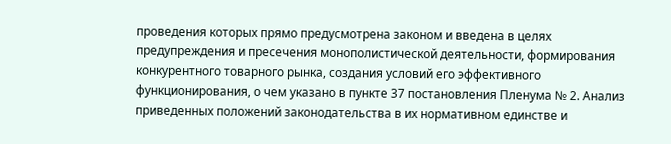проведения которых прямо предусмотрена законом и введена в целях предупреждения и пресечения монополистической деятельности, формирования конкурентного товарного рынка, создания условий его эффективного функционирования, о чем указано в пункте 37 постановления Пленума № 2. Анализ приведенных положений законодательства в их нормативном единстве и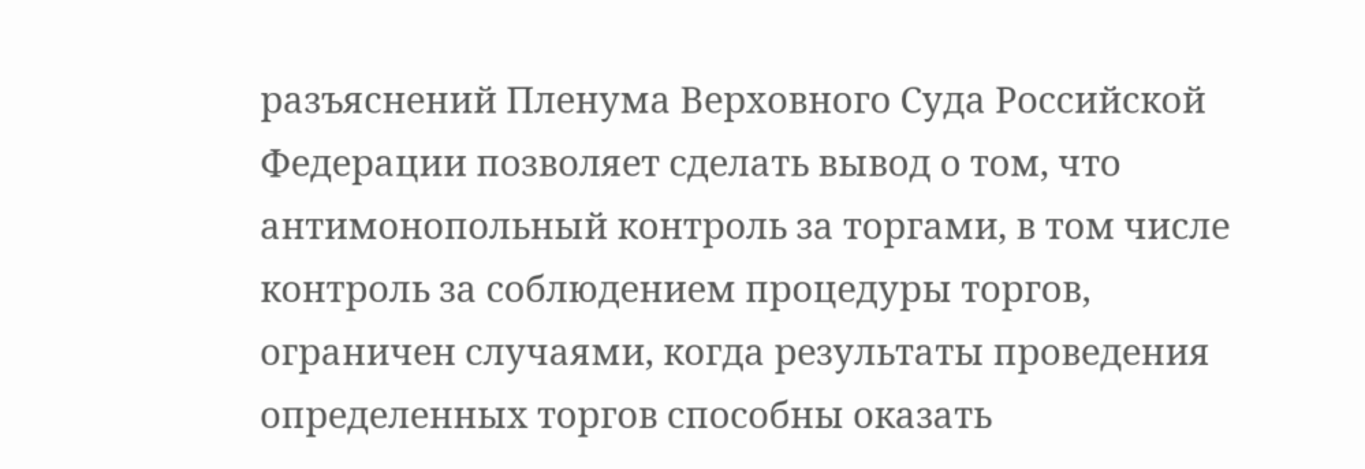разъяснений Пленума Верховного Суда Российской Федерации позволяет сделать вывод о том, что антимонопольный контроль за торгами, в том числе контроль за соблюдением процедуры торгов, ограничен случаями, когда результаты проведения определенных торгов способны оказать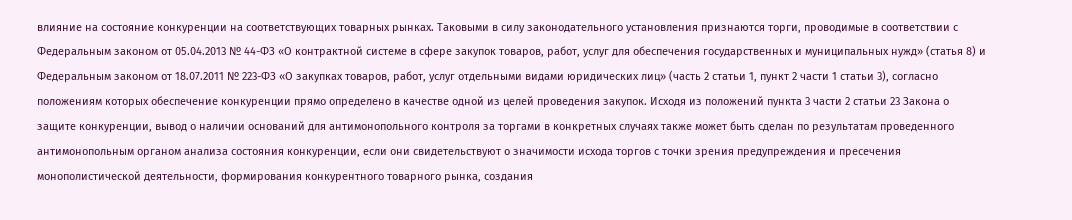влияние на состояние конкуренции на соответствующих товарных рынках. Таковыми в силу законодательного установления признаются торги, проводимые в соответствии с Федеральным законом от 05.04.2013 № 44-ФЗ «О контрактной системе в сфере закупок товаров, работ, услуг для обеспечения государственных и муниципальных нужд» (статья 8) и Федеральным законом от 18.07.2011 № 223-ФЗ «О закупках товаров, работ, услуг отдельными видами юридических лиц» (часть 2 статьи 1, пункт 2 части 1 статьи 3), согласно положениям которых обеспечение конкуренции прямо определено в качестве одной из целей проведения закупок. Исходя из положений пункта 3 части 2 статьи 23 Закона о защите конкуренции, вывод о наличии оснований для антимонопольного контроля за торгами в конкретных случаях также может быть сделан по результатам проведенного антимонопольным органом анализа состояния конкуренции, если они свидетельствуют о значимости исхода торгов с точки зрения предупреждения и пресечения монополистической деятельности, формирования конкурентного товарного рынка, создания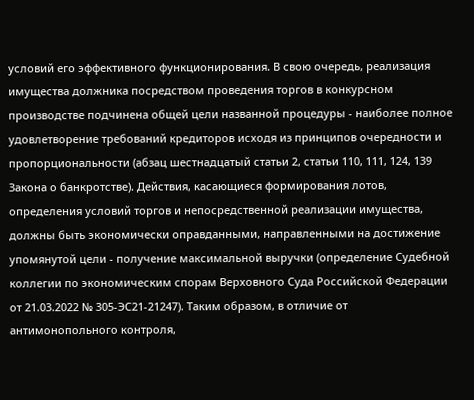условий его эффективного функционирования. В свою очередь, реализация имущества должника посредством проведения торгов в конкурсном производстве подчинена общей цели названной процедуры - наиболее полное удовлетворение требований кредиторов исходя из принципов очередности и пропорциональности (абзац шестнадцатый статьи 2, статьи 110, 111, 124, 139 Закона о банкротстве). Действия, касающиеся формирования лотов, определения условий торгов и непосредственной реализации имущества, должны быть экономически оправданными, направленными на достижение упомянутой цели - получение максимальной выручки (определение Судебной коллегии по экономическим спорам Верховного Суда Российской Федерации от 21.03.2022 № 305-ЭС21-21247). Таким образом, в отличие от антимонопольного контроля,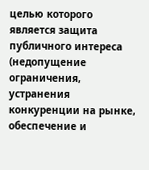целью которого является защита публичного интереса (недопущение ограничения, устранения конкуренции на рынке, обеспечение и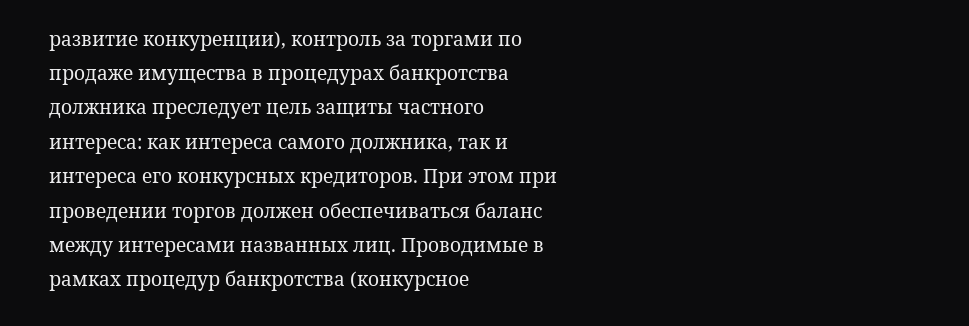развитие конкуренции), контроль за торгами по продаже имущества в процедурах банкротства должника преследует цель защиты частного интереса: как интереса самого должника, так и интереса его конкурсных кредиторов. При этом при проведении торгов должен обеспечиваться баланс между интересами названных лиц. Проводимые в рамках процедур банкротства (конкурсное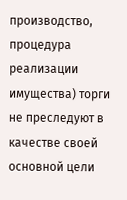производство, процедура реализации имущества) торги не преследуют в качестве своей основной цели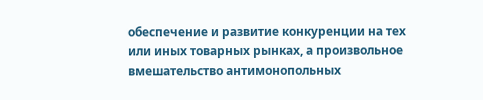обеспечение и развитие конкуренции на тех или иных товарных рынках, а произвольное вмешательство антимонопольных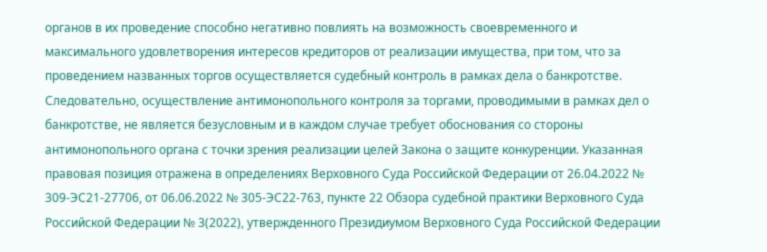органов в их проведение способно негативно повлиять на возможность своевременного и максимального удовлетворения интересов кредиторов от реализации имущества, при том, что за проведением названных торгов осуществляется судебный контроль в рамках дела о банкротстве. Следовательно, осуществление антимонопольного контроля за торгами, проводимыми в рамках дел о банкротстве, не является безусловным и в каждом случае требует обоснования со стороны антимонопольного органа с точки зрения реализации целей Закона о защите конкуренции. Указанная правовая позиция отражена в определениях Верховного Суда Российской Федерации от 26.04.2022 № 309-ЭС21-27706, от 06.06.2022 № 305-ЭС22-763, пункте 22 Обзора судебной практики Верховного Суда Российской Федерации № 3(2022), утвержденного Президиумом Верховного Суда Российской Федерации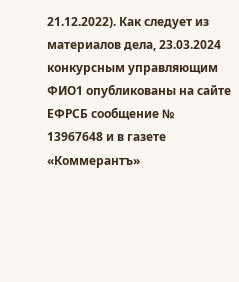21.12.2022). Как следует из материалов дела, 23.03.2024 конкурсным управляющим ФИО1 опубликованы на сайте ЕФРСБ сообщение № 13967648 и в газете «Коммерантъ»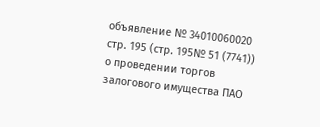объявление № 34010060020 стр. 195 (стр. 195№ 51 (7741)) о проведении торгов залогового имущества ПАО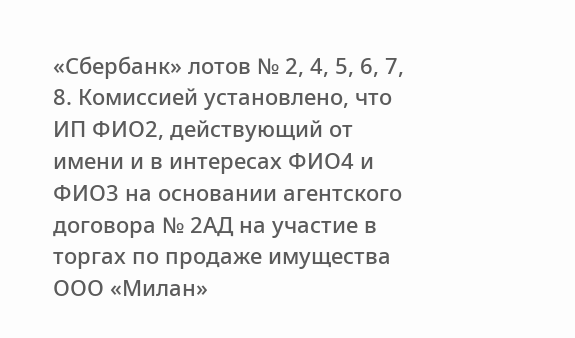«Сбербанк» лотов № 2, 4, 5, 6, 7, 8. Комиссией установлено, что ИП ФИО2, действующий от имени и в интересах ФИО4 и ФИО3 на основании агентского договора № 2АД на участие в торгах по продаже имущества ООО «Милан»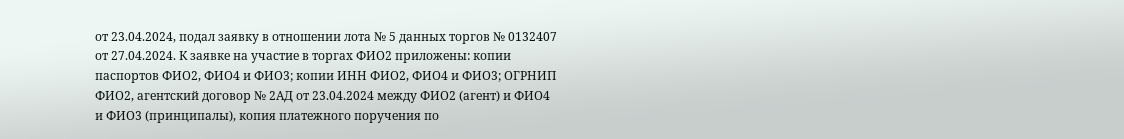от 23.04.2024, подал заявку в отношении лота № 5 данных торгов № 0132407 от 27.04.2024. К заявке на участие в торгах ФИО2 приложены: копии паспортов ФИО2, ФИО4 и ФИО3; копии ИНН ФИО2, ФИО4 и ФИО3; ОГРНИП ФИО2, агентский договор № 2АД от 23.04.2024 между ФИО2 (агент) и ФИО4 и ФИО3 (принципалы), копия платежного поручения по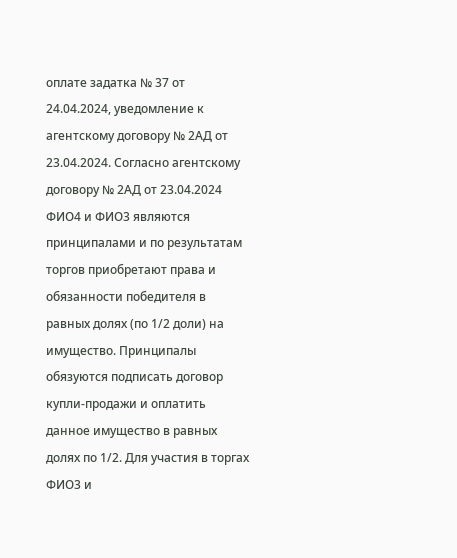оплате задатка № 37 от 24.04.2024, уведомление к агентскому договору № 2АД от 23.04.2024. Согласно агентскому договору № 2АД от 23.04.2024 ФИО4 и ФИО3 являются принципалами и по результатам торгов приобретают права и обязанности победителя в равных долях (по 1/2 доли) на имущество. Принципалы обязуются подписать договор купли-продажи и оплатить данное имущество в равных долях по 1/2. Для участия в торгах ФИО3 и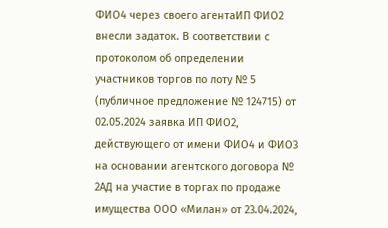ФИО4 через своего агентаИП ФИО2 внесли задаток. В соответствии с протоколом об определении участников торгов по лоту № 5 (публичное предложение № 124715) от 02.05.2024 заявка ИП ФИО2, действующего от имени ФИО4 и ФИО3 на основании агентского договора № 2АД на участие в торгах по продаже имущества ООО «Милан» от 23.04.2024,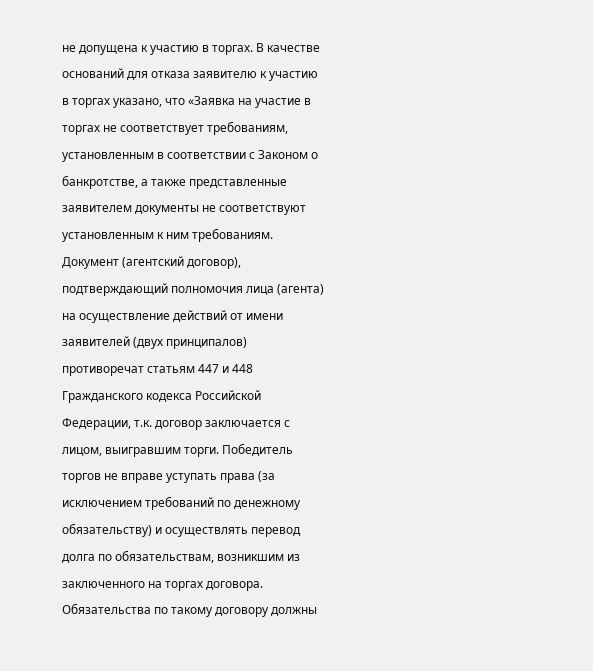не допущена к участию в торгах. В качестве оснований для отказа заявителю к участию в торгах указано, что «Заявка на участие в торгах не соответствует требованиям, установленным в соответствии с Законом о банкротстве, а также представленные заявителем документы не соответствуют установленным к ним требованиям. Документ (агентский договор), подтверждающий полномочия лица (агента) на осуществление действий от имени заявителей (двух принципалов) противоречат статьям 447 и 448 Гражданского кодекса Российской Федерации, т.к. договор заключается с лицом, выигравшим торги. Победитель торгов не вправе уступать права (за исключением требований по денежному обязательству) и осуществлять перевод долга по обязательствам, возникшим из заключенного на торгах договора. Обязательства по такому договору должны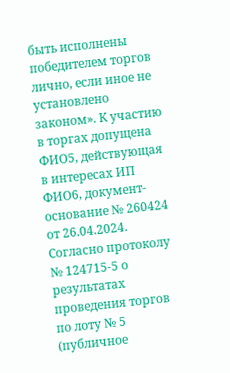быть исполнены победителем торгов лично, если иное не установлено законом». К участию в торгах допущена ФИО5, действующая в интересах ИП ФИО6, документ-основание № 260424 от 26.04.2024. Согласно протоколу № 124715-5 о результатах проведения торгов по лоту № 5 (публичное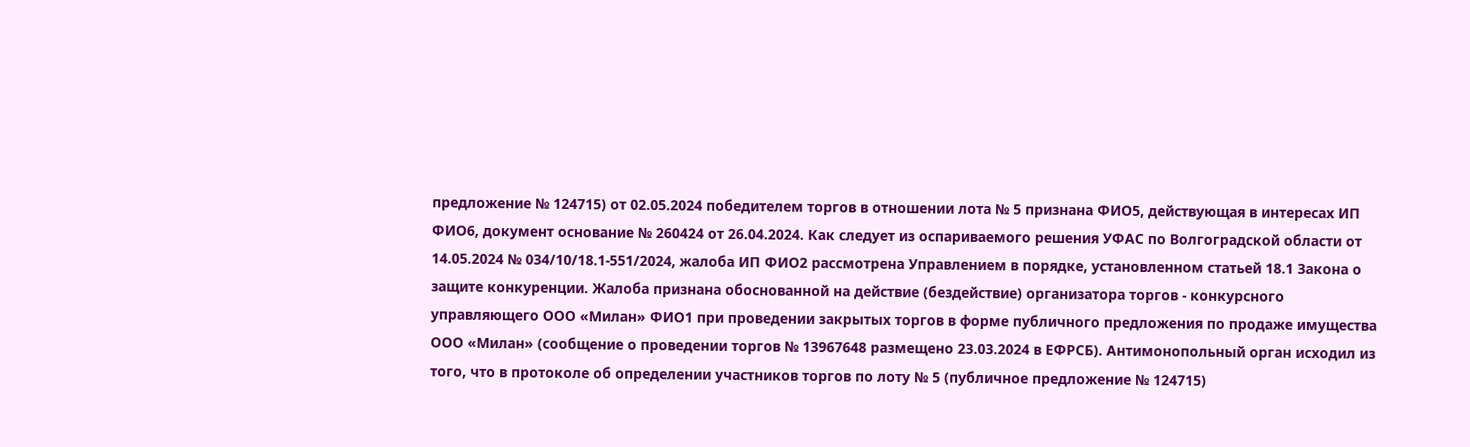предложение № 124715) от 02.05.2024 победителем торгов в отношении лота № 5 признана ФИО5, действующая в интересах ИП ФИО6, документ основание № 260424 от 26.04.2024. Как следует из оспариваемого решения УФАС по Волгоградской области от 14.05.2024 № 034/10/18.1-551/2024, жалоба ИП ФИО2 рассмотрена Управлением в порядке, установленном статьей 18.1 Закона о защите конкуренции. Жалоба признана обоснованной на действие (бездействие) организатора торгов - конкурсного управляющего ООО «Милан» ФИО1 при проведении закрытых торгов в форме публичного предложения по продаже имущества ООО «Милан» (сообщение о проведении торгов № 13967648 размещено 23.03.2024 в ЕФРСБ). Антимонопольный орган исходил из того, что в протоколе об определении участников торгов по лоту № 5 (публичное предложение № 124715)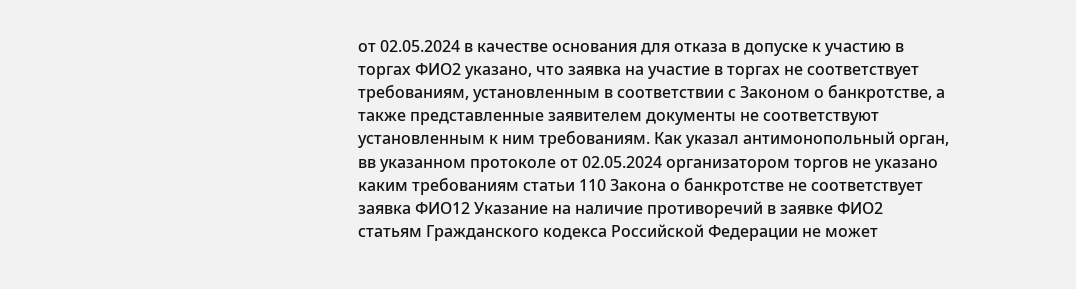от 02.05.2024 в качестве основания для отказа в допуске к участию в торгах ФИО2 указано, что заявка на участие в торгах не соответствует требованиям, установленным в соответствии с Законом о банкротстве, а также представленные заявителем документы не соответствуют установленным к ним требованиям. Как указал антимонопольный орган, вв указанном протоколе от 02.05.2024 организатором торгов не указано каким требованиям статьи 110 Закона о банкротстве не соответствует заявка ФИО12 Указание на наличие противоречий в заявке ФИО2 статьям Гражданского кодекса Российской Федерации не может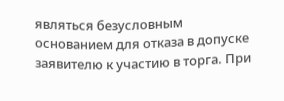являться безусловным основанием для отказа в допуске заявителю к участию в торга. При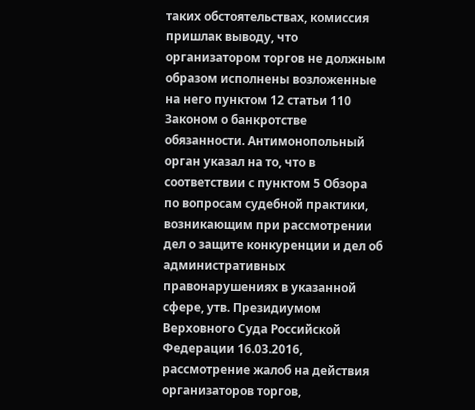таких обстоятельствах, комиссия пришлак выводу, что организатором торгов не должным образом исполнены возложенные на него пунктом 12 статьи 110 Законом о банкротстве обязанности. Антимонопольный орган указал на то, что в соответствии с пунктом 5 Обзора по вопросам судебной практики, возникающим при рассмотрении дел о защите конкуренции и дел об административных правонарушениях в указанной сфере, утв. Президиумом Верховного Суда Российской Федерации 16.03.2016, рассмотрение жалоб на действия организаторов торгов,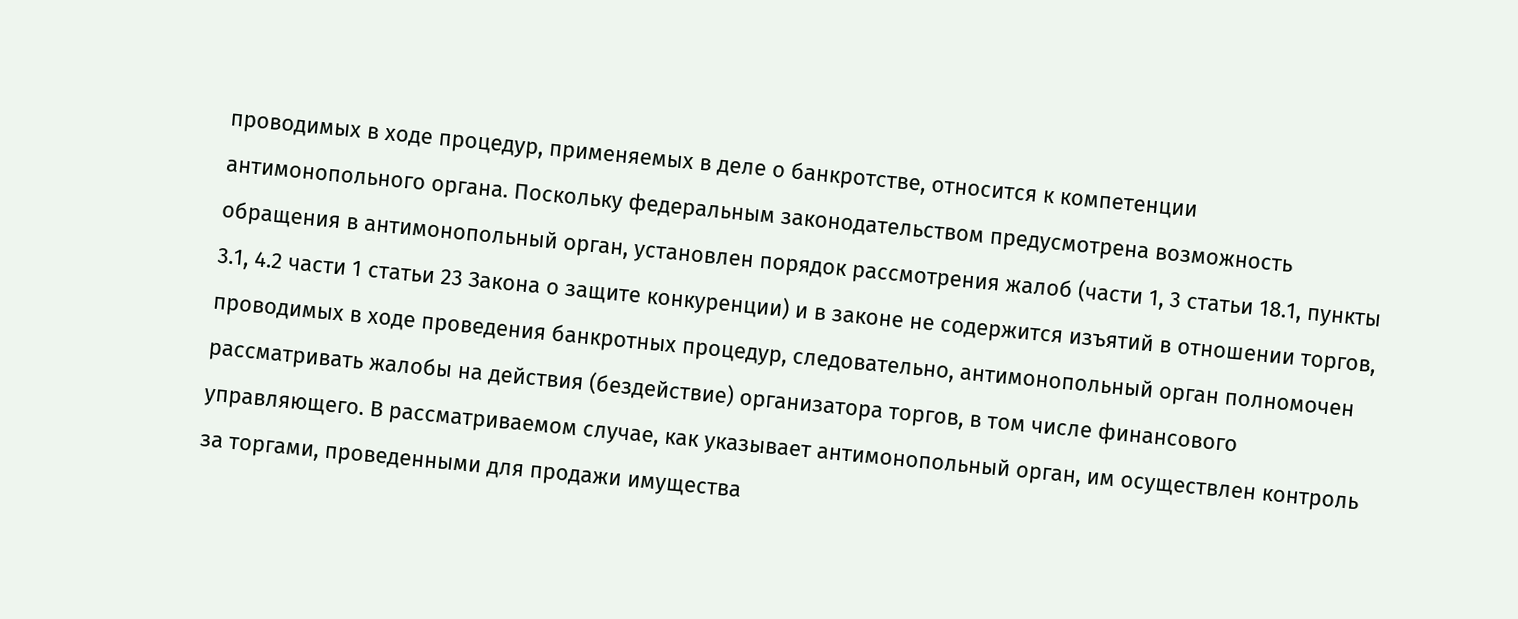проводимых в ходе процедур, применяемых в деле о банкротстве, относится к компетенции антимонопольного органа. Поскольку федеральным законодательством предусмотрена возможность обращения в антимонопольный орган, установлен порядок рассмотрения жалоб (части 1, 3 статьи 18.1, пункты 3.1, 4.2 части 1 статьи 23 Закона о защите конкуренции) и в законе не содержится изъятий в отношении торгов, проводимых в ходе проведения банкротных процедур, следовательно, антимонопольный орган полномочен рассматривать жалобы на действия (бездействие) организатора торгов, в том числе финансового управляющего. В рассматриваемом случае, как указывает антимонопольный орган, им осуществлен контроль за торгами, проведенными для продажи имущества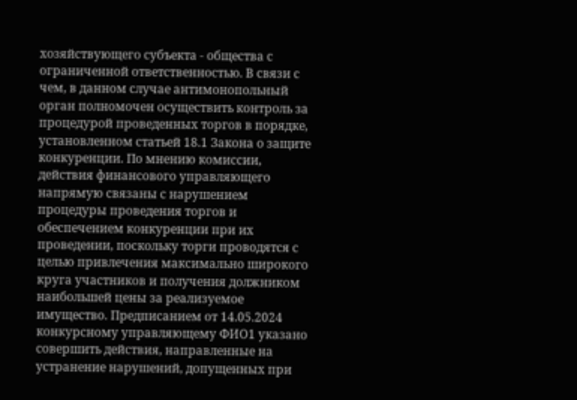хозяйствующего субъекта - общества с ограниченной ответственностью. В связи с чем, в данном случае антимонопольный орган полномочен осуществить контроль за процедурой проведенных торгов в порядке, установленном статьей 18.1 Закона о защите конкуренции. По мнению комиссии, действия финансового управляющего напрямую связаны с нарушением процедуры проведения торгов и обеспечением конкуренции при их проведении, поскольку торги проводятся с целью привлечения максимально широкого круга участников и получения должником наибольшей цены за реализуемое имущество. Предписанием от 14.05.2024 конкурсному управляющему ФИО1 указано совершить действия, направленные на устранение нарушений, допущенных при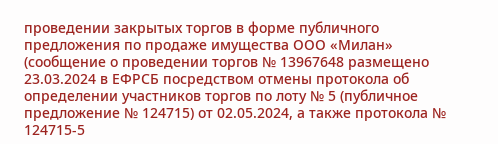проведении закрытых торгов в форме публичного предложения по продаже имущества ООО «Милан» (сообщение о проведении торгов № 13967648 размещено 23.03.2024 в ЕФРСБ посредством отмены протокола об определении участников торгов по лоту № 5 (публичное предложение № 124715) от 02.05.2024, а также протокола № 124715-5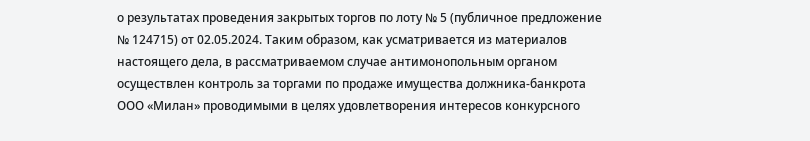о результатах проведения закрытых торгов по лоту № 5 (публичное предложение № 124715) от 02.05.2024. Таким образом, как усматривается из материалов настоящего дела, в рассматриваемом случае антимонопольным органом осуществлен контроль за торгами по продаже имущества должника-банкрота ООО «Милан» проводимыми в целях удовлетворения интересов конкурсного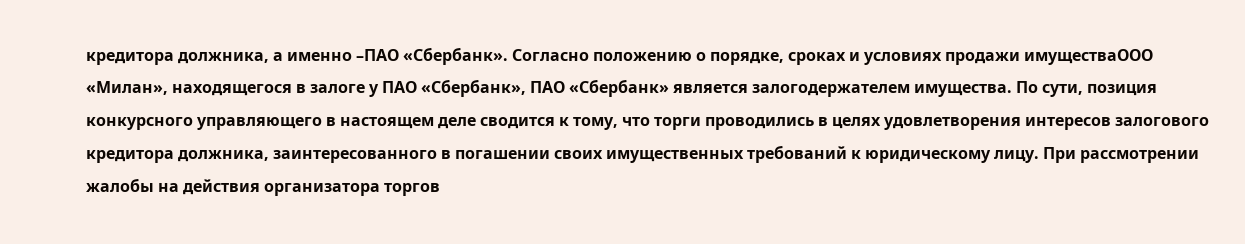кредитора должника, а именно –ПАО «Сбербанк». Согласно положению о порядке, сроках и условиях продажи имуществаООО «Милан», находящегося в залоге у ПАО «Сбербанк», ПАО «Сбербанк» является залогодержателем имущества. По сути, позиция конкурсного управляющего в настоящем деле сводится к тому, что торги проводились в целях удовлетворения интересов залогового кредитора должника, заинтересованного в погашении своих имущественных требований к юридическому лицу. При рассмотрении жалобы на действия организатора торгов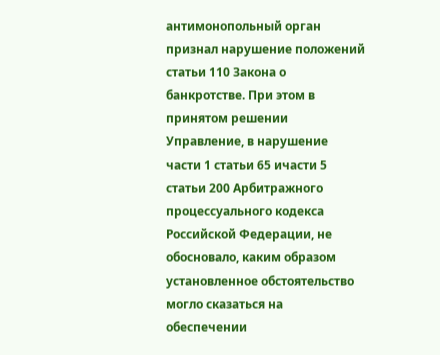антимонопольный орган признал нарушение положений статьи 110 Закона о банкротстве. При этом в принятом решении Управление, в нарушение части 1 статьи 65 ичасти 5 статьи 200 Арбитражного процессуального кодекса Российской Федерации, не обосновало, каким образом установленное обстоятельство могло сказаться на обеспечении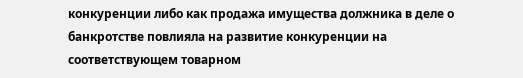конкуренции либо как продажа имущества должника в деле о банкротстве повлияла на развитие конкуренции на соответствующем товарном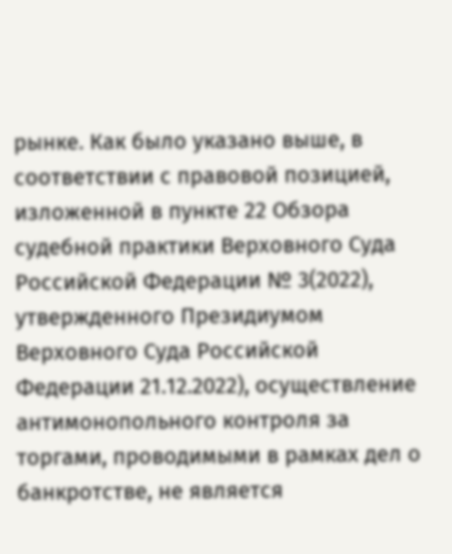рынке. Как было указано выше, в соответствии с правовой позицией, изложенной в пункте 22 Обзора судебной практики Верховного Суда Российской Федерации № 3(2022), утвержденного Президиумом Верховного Суда Российской Федерации 21.12.2022), осуществление антимонопольного контроля за торгами, проводимыми в рамках дел о банкротстве, не является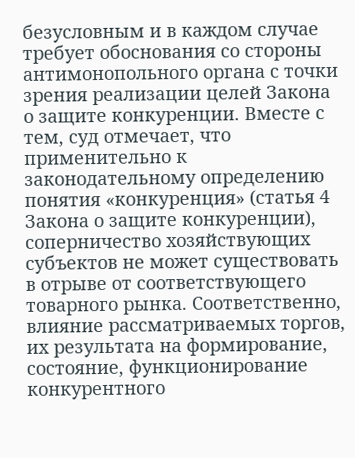безусловным и в каждом случае требует обоснования со стороны антимонопольного органа с точки зрения реализации целей Закона о защите конкуренции. Вместе с тем, суд отмечает, что применительно к законодательному определению понятия «конкуренция» (статья 4 Закона о защите конкуренции), соперничество хозяйствующих субъектов не может существовать в отрыве от соответствующего товарного рынка. Соответственно, влияние рассматриваемых торгов, их результата на формирование, состояние, функционирование конкурентного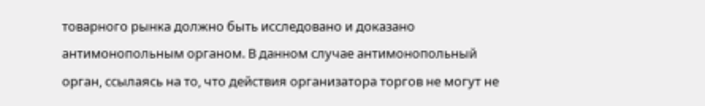товарного рынка должно быть исследовано и доказано антимонопольным органом. В данном случае антимонопольный орган, ссылаясь на то, что действия организатора торгов не могут не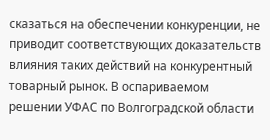сказаться на обеспечении конкуренции, не приводит соответствующих доказательств влияния таких действий на конкурентный товарный рынок. В оспариваемом решении УФАС по Волгоградской области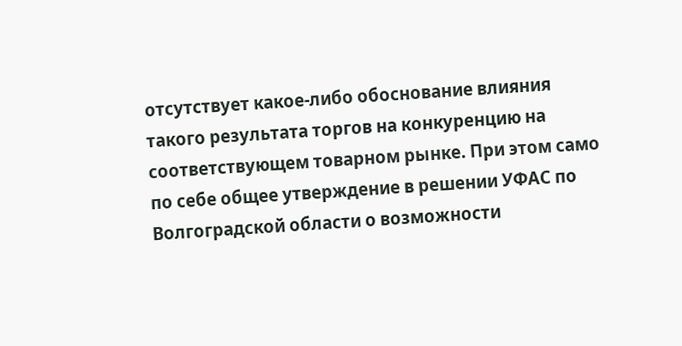отсутствует какое-либо обоснование влияния такого результата торгов на конкуренцию на соответствующем товарном рынке. При этом само по себе общее утверждение в решении УФАС по Волгоградской области о возможности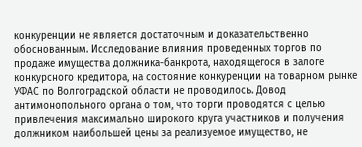конкуренции не является достаточным и доказательственно обоснованным. Исследование влияния проведенных торгов по продаже имущества должника-банкрота, находящегося в залоге конкурсного кредитора, на состояние конкуренции на товарном рынке УФАС по Волгоградской области не проводилось. Довод антимонопольного органа о том, что торги проводятся с целью привлечения максимально широкого круга участников и получения должником наибольшей цены за реализуемое имущество, не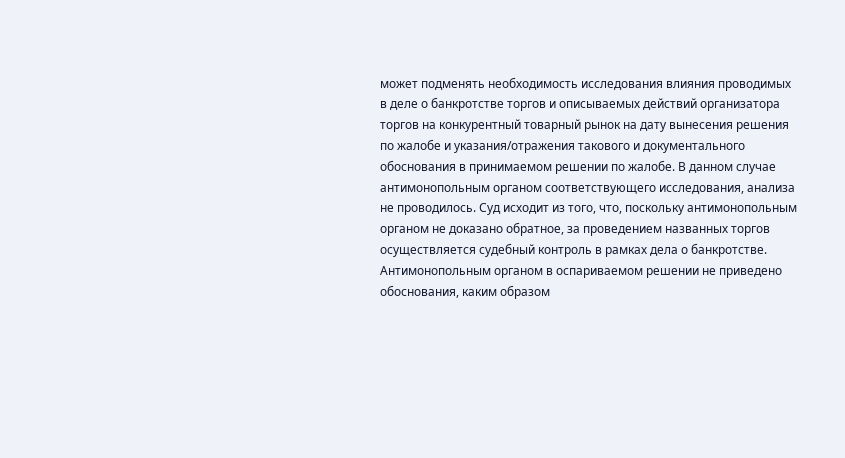может подменять необходимость исследования влияния проводимых в деле о банкротстве торгов и описываемых действий организатора торгов на конкурентный товарный рынок на дату вынесения решения по жалобе и указания/отражения такового и документального обоснования в принимаемом решении по жалобе. В данном случае антимонопольным органом соответствующего исследования, анализа не проводилось. Суд исходит из того, что, поскольку антимонопольным органом не доказано обратное, за проведением названных торгов осуществляется судебный контроль в рамках дела о банкротстве. Антимонопольным органом в оспариваемом решении не приведено обоснования, каким образом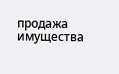продажа имущества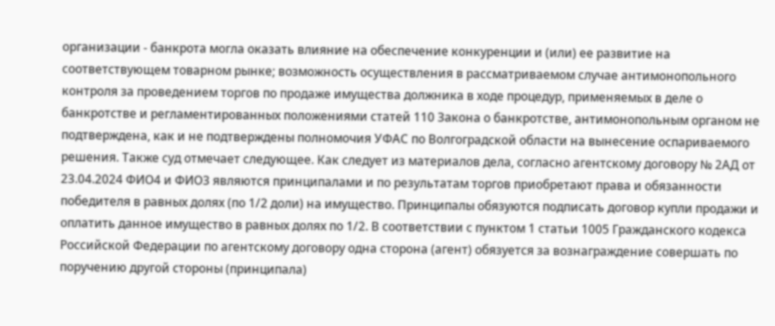организации - банкрота могла оказать влияние на обеспечение конкуренции и (или) ее развитие на соответствующем товарном рынке; возможность осуществления в рассматриваемом случае антимонопольного контроля за проведением торгов по продаже имущества должника в ходе процедур, применяемых в деле о банкротстве и регламентированных положениями статей 110 Закона о банкротстве, антимонопольным органом не подтверждена, как и не подтверждены полномочия УФАС по Волгоградской области на вынесение оспариваемого решения. Также суд отмечает следующее. Как следует из материалов дела, согласно агентскому договору № 2АД от 23.04.2024 ФИО4 и ФИО3 являются принципалами и по результатам торгов приобретают права и обязанности победителя в равных долях (по 1/2 доли) на имущество. Принципалы обязуются подписать договор купли продажи и оплатить данное имущество в равных долях по 1/2. В соответствии с пунктом 1 статьи 1005 Гражданского кодекса Российской Федерации по агентскому договору одна сторона (агент) обязуется за вознаграждение совершать по поручению другой стороны (принципала)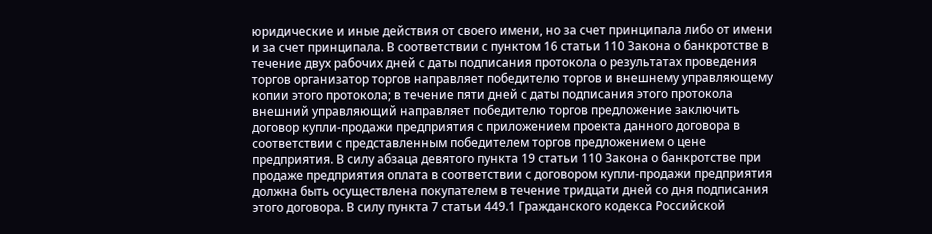юридические и иные действия от своего имени, но за счет принципала либо от имени и за счет принципала. В соответствии с пунктом 16 статьи 110 Закона о банкротстве в течение двух рабочих дней с даты подписания протокола о результатах проведения торгов организатор торгов направляет победителю торгов и внешнему управляющему копии этого протокола; в течение пяти дней с даты подписания этого протокола внешний управляющий направляет победителю торгов предложение заключить договор купли-продажи предприятия с приложением проекта данного договора в соответствии с представленным победителем торгов предложением о цене предприятия. В силу абзаца девятого пункта 19 статьи 110 Закона о банкротстве при продаже предприятия оплата в соответствии с договором купли-продажи предприятия должна быть осуществлена покупателем в течение тридцати дней со дня подписания этого договора. В силу пункта 7 статьи 449.1 Гражданского кодекса Российской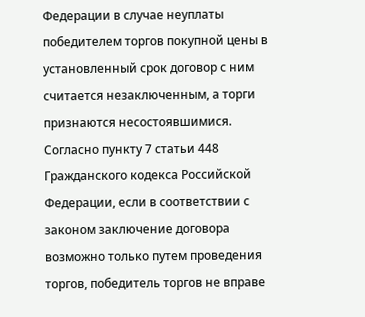Федерации в случае неуплаты победителем торгов покупной цены в установленный срок договор с ним считается незаключенным, а торги признаются несостоявшимися. Согласно пункту 7 статьи 448 Гражданского кодекса Российской Федерации, если в соответствии с законом заключение договора возможно только путем проведения торгов, победитель торгов не вправе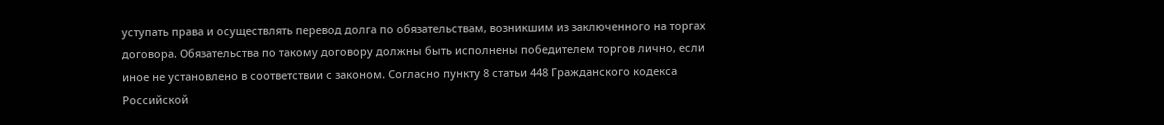уступать права и осуществлять перевод долга по обязательствам, возникшим из заключенного на торгах договора. Обязательства по такому договору должны быть исполнены победителем торгов лично, если иное не установлено в соответствии с законом. Согласно пункту 8 статьи 448 Гражданского кодекса Российской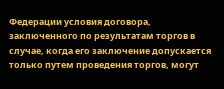Федерации условия договора, заключенного по результатам торгов в случае, когда его заключение допускается только путем проведения торгов, могут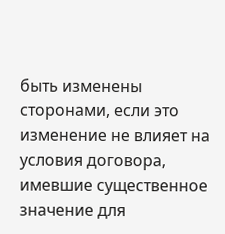быть изменены сторонами, если это изменение не влияет на условия договора, имевшие существенное значение для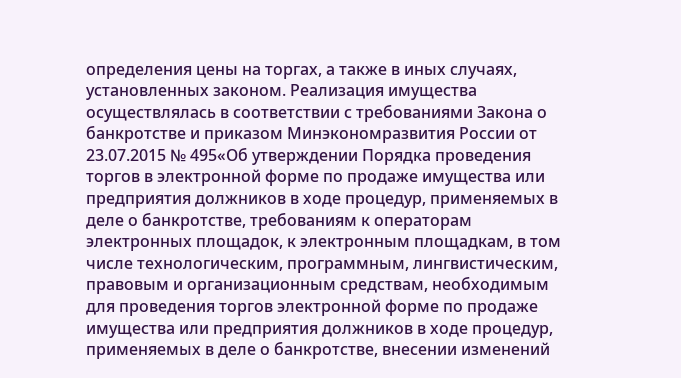определения цены на торгах, а также в иных случаях, установленных законом. Реализация имущества осуществлялась в соответствии с требованиями Закона о банкротстве и приказом Минэкономразвития России от 23.07.2015 № 495«Об утверждении Порядка проведения торгов в электронной форме по продаже имущества или предприятия должников в ходе процедур, применяемых в деле о банкротстве, требованиям к операторам электронных площадок, к электронным площадкам, в том числе технологическим, программным, лингвистическим, правовым и организационным средствам, необходимым для проведения торгов электронной форме по продаже имущества или предприятия должников в ходе процедур, применяемых в деле о банкротстве, внесении изменений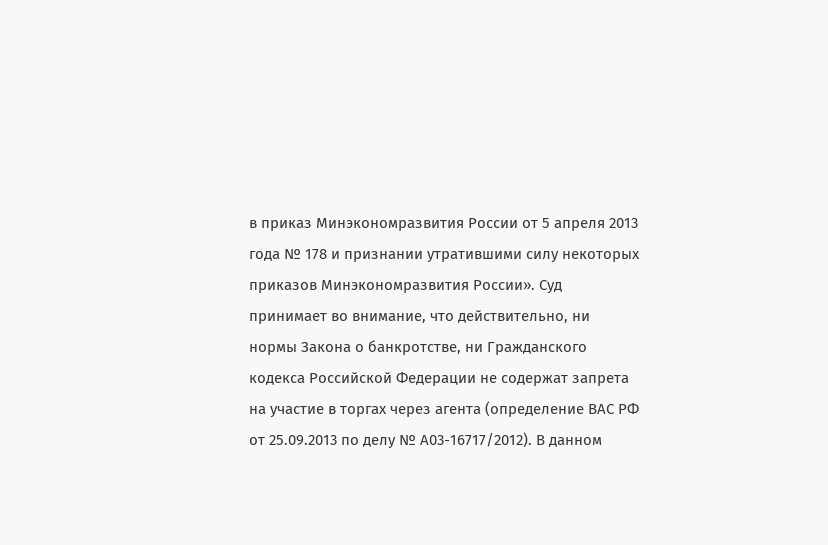в приказ Минэкономразвития России от 5 апреля 2013 года № 178 и признании утратившими силу некоторых приказов Минэкономразвития России». Суд принимает во внимание, что действительно, ни нормы Закона о банкротстве, ни Гражданского кодекса Российской Федерации не содержат запрета на участие в торгах через агента (определение ВАС РФ от 25.09.2013 по делу № А03-16717/2012). В данном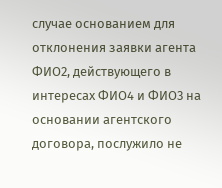случае основанием для отклонения заявки агента ФИО2, действующего в интересах ФИО4 и ФИО3 на основании агентского договора, послужило не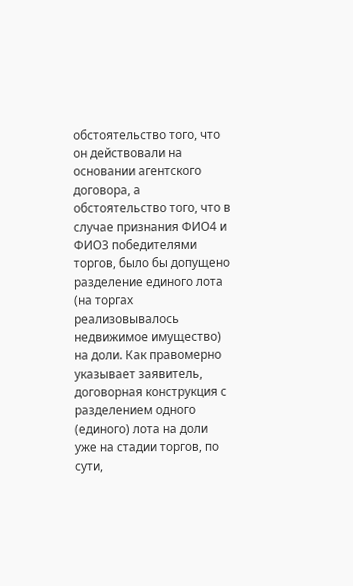обстоятельство того, что он действовали на основании агентского договора, а обстоятельство того, что в случае признания ФИО4 и ФИО3 победителями торгов, было бы допущено разделение единого лота (на торгах реализовывалось недвижимое имущество) на доли. Как правомерно указывает заявитель, договорная конструкция с разделением одного (единого) лота на доли уже на стадии торгов, по сути,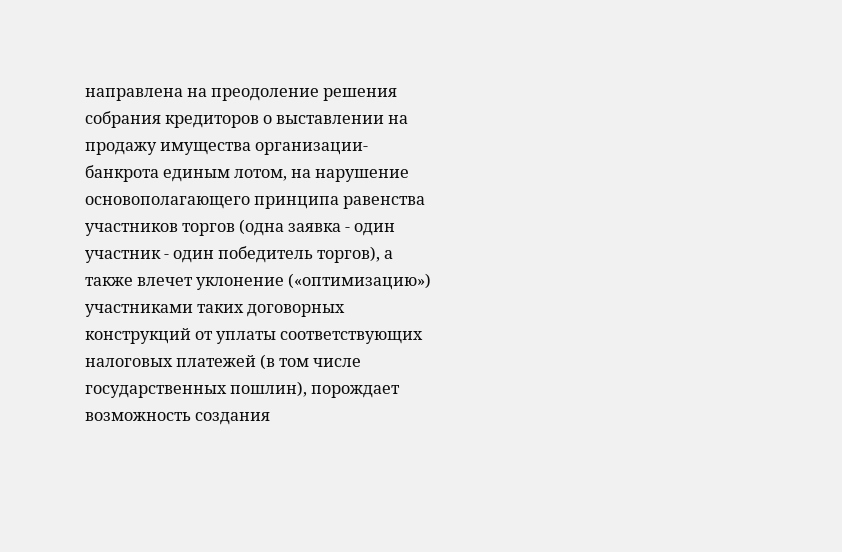направлена на преодоление решения собрания кредиторов о выставлении на продажу имущества организации-банкрота единым лотом, на нарушение основополагающего принципа равенства участников торгов (одна заявка - один участник - один победитель торгов), а также влечет уклонение («оптимизацию») участниками таких договорных конструкций от уплаты соответствующих налоговых платежей (в том числе государственных пошлин), порождает возможность создания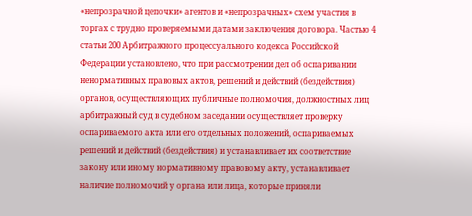«непрозрачной цепочки» агентов и «непрозрачных» схем участия в торгах с трудно проверяемыми датами заключения договора. Частью 4 статьи 200 Арбитражного процессуального кодекса Российской Федерации установлено, что при рассмотрении дел об оспаривании ненормативных правовых актов, решений и действий (бездействия) органов, осуществляющих публичные полномочия, должностных лиц арбитражный суд в судебном заседании осуществляет проверку оспариваемого акта или его отдельных положений, оспариваемых решений и действий (бездействия) и устанавливает их соответствие закону или иному нормативному правовому акту, устанавливает наличие полномочий у органа или лица, которые приняли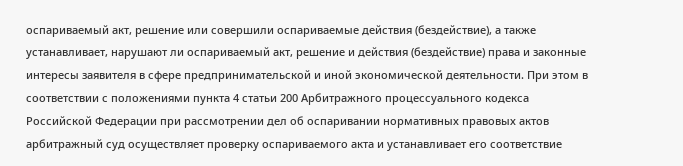оспариваемый акт, решение или совершили оспариваемые действия (бездействие), а также устанавливает, нарушают ли оспариваемый акт, решение и действия (бездействие) права и законные интересы заявителя в сфере предпринимательской и иной экономической деятельности. При этом в соответствии с положениями пункта 4 статьи 200 Арбитражного процессуального кодекса Российской Федерации при рассмотрении дел об оспаривании нормативных правовых актов арбитражный суд осуществляет проверку оспариваемого акта и устанавливает его соответствие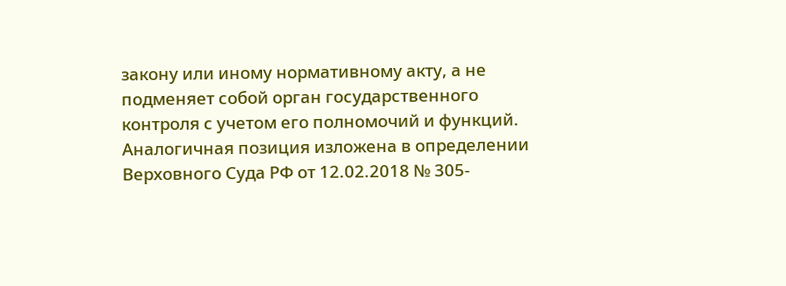закону или иному нормативному акту, а не подменяет собой орган государственного контроля с учетом его полномочий и функций. Аналогичная позиция изложена в определении Верховного Суда РФ от 12.02.2018 № 305-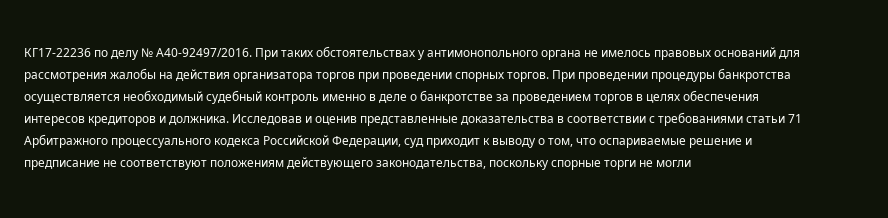КГ17-22236 по делу № А40-92497/2016. При таких обстоятельствах у антимонопольного органа не имелось правовых оснований для рассмотрения жалобы на действия организатора торгов при проведении спорных торгов. При проведении процедуры банкротства осуществляется необходимый судебный контроль именно в деле о банкротстве за проведением торгов в целях обеспечения интересов кредиторов и должника. Исследовав и оценив представленные доказательства в соответствии с требованиями статьи 71 Арбитражного процессуального кодекса Российской Федерации, суд приходит к выводу о том, что оспариваемые решение и предписание не соответствуют положениям действующего законодательства, поскольку спорные торги не могли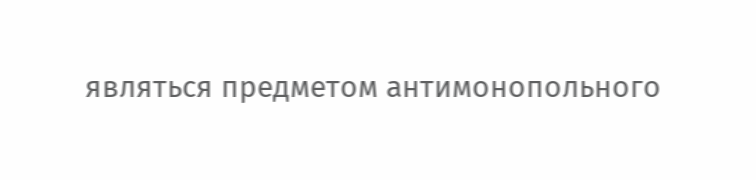являться предметом антимонопольного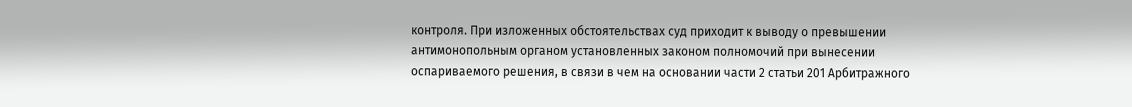контроля. При изложенных обстоятельствах суд приходит к выводу о превышении антимонопольным органом установленных законом полномочий при вынесении оспариваемого решения, в связи в чем на основании части 2 статьи 201 Арбитражного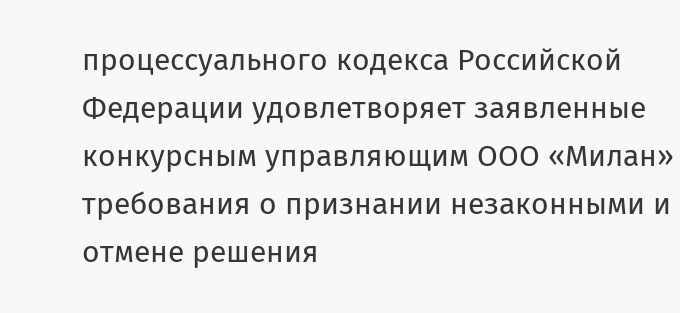процессуального кодекса Российской Федерации удовлетворяет заявленные конкурсным управляющим ООО «Милан» требования о признании незаконными и отмене решения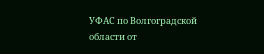УФАС по Волгоградской области от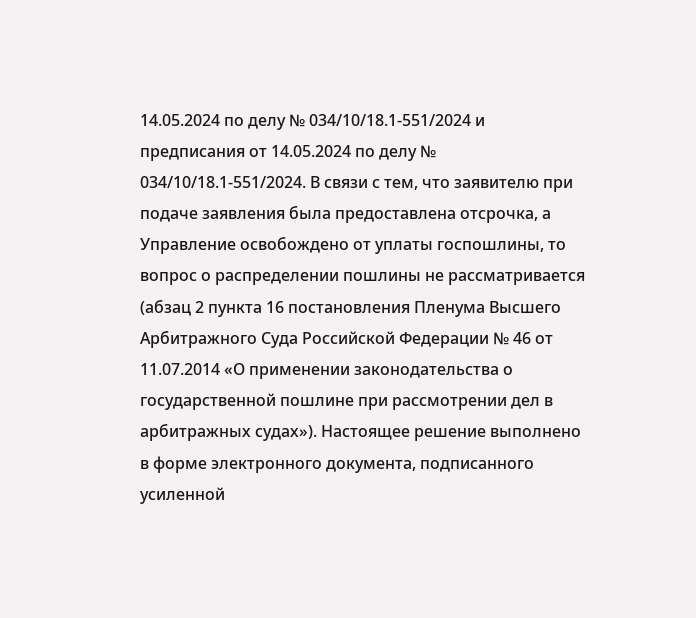14.05.2024 по делу № 034/10/18.1-551/2024 и предписания от 14.05.2024 по делу № 034/10/18.1-551/2024. В связи с тем, что заявителю при подаче заявления была предоставлена отсрочка, а Управление освобождено от уплаты госпошлины, то вопрос о распределении пошлины не рассматривается (абзац 2 пункта 16 постановления Пленума Высшего Арбитражного Суда Российской Федерации № 46 от 11.07.2014 «О применении законодательства о государственной пошлине при рассмотрении дел в арбитражных судах»). Настоящее решение выполнено в форме электронного документа, подписанного усиленной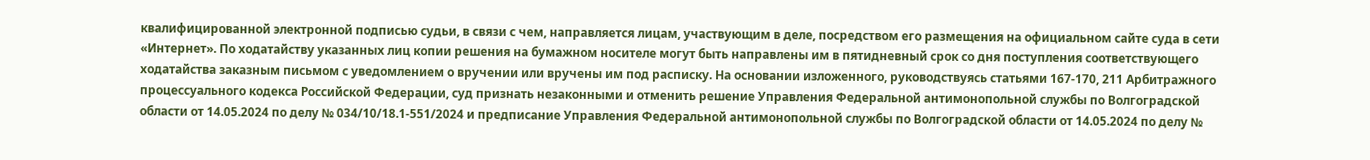квалифицированной электронной подписью судьи, в связи с чем, направляется лицам, участвующим в деле, посредством его размещения на официальном сайте суда в сети «Интернет». По ходатайству указанных лиц копии решения на бумажном носителе могут быть направлены им в пятидневный срок со дня поступления соответствующего ходатайства заказным письмом с уведомлением о вручении или вручены им под расписку. На основании изложенного, руководствуясь статьями 167-170, 211 Арбитражного процессуального кодекса Российской Федерации, суд признать незаконными и отменить решение Управления Федеральной антимонопольной службы по Волгоградской области от 14.05.2024 по делу № 034/10/18.1-551/2024 и предписание Управления Федеральной антимонопольной службы по Волгоградской области от 14.05.2024 по делу №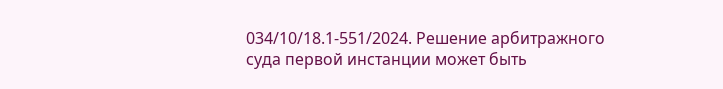034/10/18.1-551/2024. Решение арбитражного суда первой инстанции может быть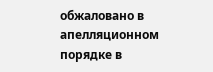обжаловано в апелляционном порядке в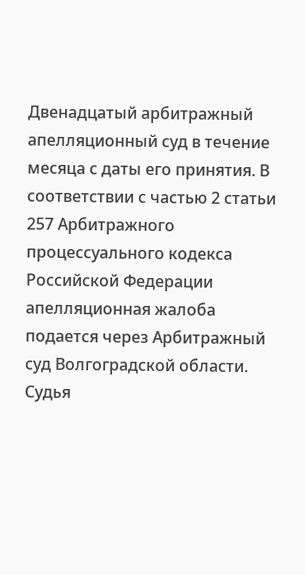Двенадцатый арбитражный апелляционный суд в течение месяца с даты его принятия. В соответствии с частью 2 статьи 257 Арбитражного процессуального кодекса Российской Федерации апелляционная жалоба подается через Арбитражный суд Волгоградской области. Судья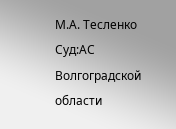М.А. Тесленко Суд:АС Волгоградской области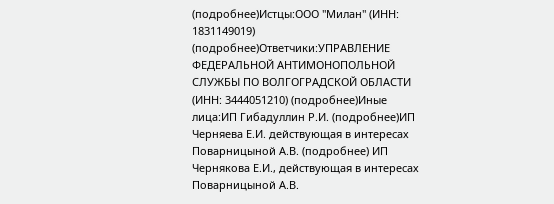(подробнее)Истцы:ООО "Милан" (ИНН: 1831149019) (подробнее)Ответчики:УПРАВЛЕНИЕ ФЕДЕРАЛЬНОЙ АНТИМОНОПОЛЬНОЙ СЛУЖБЫ ПО ВОЛГОГРАДСКОЙ ОБЛАСТИ (ИНН: 3444051210) (подробнее)Иные лица:ИП Гибадуллин Р.И. (подробнее)ИП Черняева Е.И. действующая в интересах Поварницыной А.В. (подробнее) ИП Чернякова Е.И., действующая в интересах Поварницыной А.В.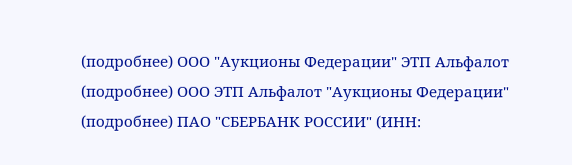(подробнее) ООО "Аукционы Федерации" ЭТП Альфалот (подробнее) ООО ЭТП Альфалот "Аукционы Федерации" (подробнее) ПАО "СБЕРБАНК РОССИИ" (ИНН: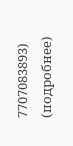7707083893) (подробнее)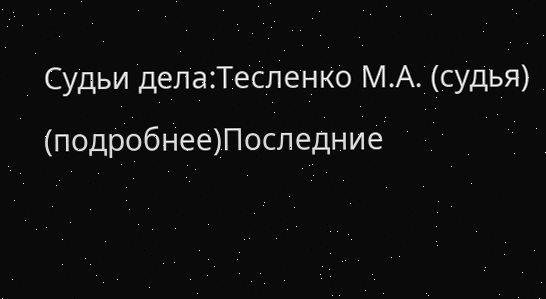Судьи дела:Тесленко М.А. (судья) (подробнее)Последние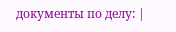документы по делу: |